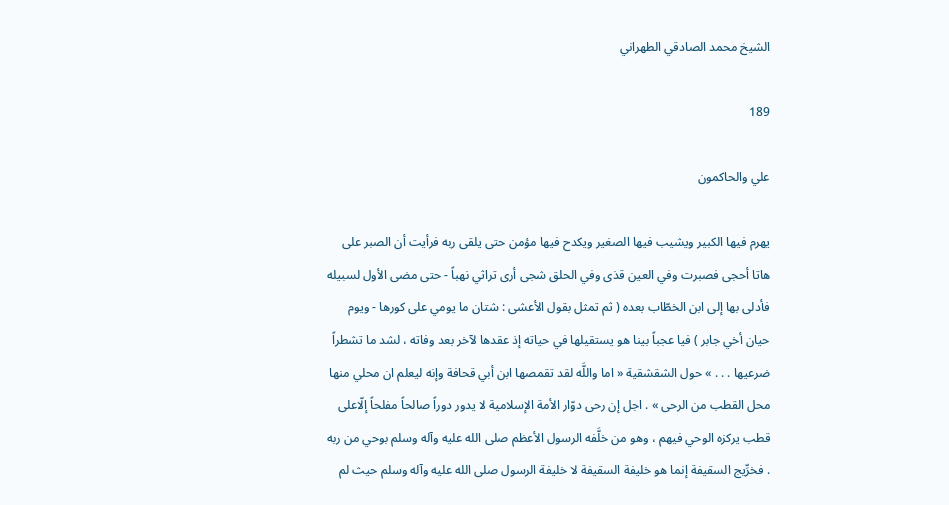الشيخ محمد الصادقي الطهراني

189

علي والحاكمون

يهرم فيها الكبير ويشيب فيها الصغير ويكدح فيها مؤمن حتى يلقى ربه فرأيت أن الصبر على هاتا أحجى فصبرت وفي العين قذى وفي الحلق شجى أرى تراثي نهباً - حتى مضى الأول لسبيله فأدلى بها إلى ابن الخطّاب بعده ( ثم تمثل بقول الأعشى : شتان ما يومي على كورها - ويوم حيان أخي جابر ) فيا عجباً بينا هو يستقيلها في حياته إذ عقدها لآخر بعد وفاته ، لشد ما تشطراً ضرعيها . . . » حول الشقشقية « اما واللَّه لقد تقمصها ابن أبي قحافة وإنه ليعلم ان محلي منها محل القطب من الرحى » . اجل إن رحى دوّار الأمة الإسلامية لا يدور دوراً صالحاً مفلحاً إلّاعلى قطب يركزه الوحي فيهم ، وهو من خلَّفه الرسول الأعظم صلى الله عليه وآله وسلم بوحي من ربه . فخرِّيج السقيفة إنما هو خليفة السقيفة لا خليفة الرسول صلى الله عليه وآله وسلم حيث لم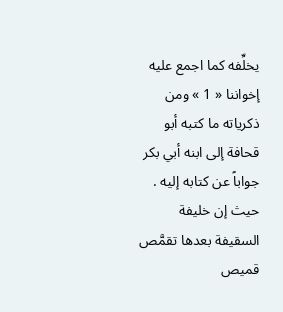يخلِّفه كما اجمع عليه إخواننا « 1 » ومن ذكرياته ما كتبه أبو قحافة إلى ابنه أبي بكر جواباً عن كتابه إليه . حيث إن خليفة السقيفة بعدها تقمَّص قميص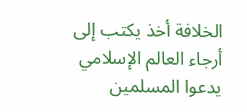الخلافة أخذ يكتب إلى أرجاء العالم الإسلامي يدعوا المسلمين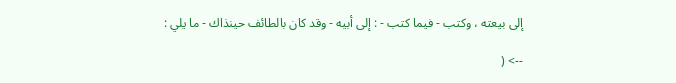إلى بيعته ، وكتب - فيما كتب - : إلى أبيه - وقد كان بالطائف حينذاك - ما يلي :

--> (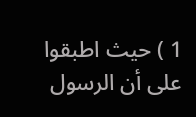1 ) حيث اطبقوا على أن الرسول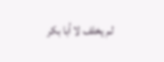لم يخلف لا أبا بكر